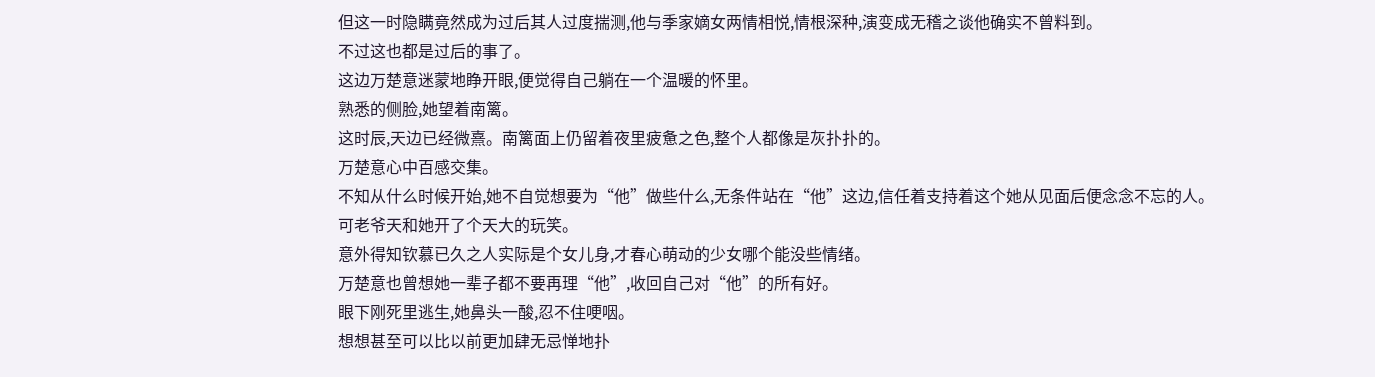但这一时隐瞒竟然成为过后其人过度揣测,他与季家嫡女两情相悦,情根深种,演变成无稽之谈他确实不曾料到。
不过这也都是过后的事了。
这边万楚意迷蒙地睁开眼,便觉得自己躺在一个温暖的怀里。
熟悉的侧脸,她望着南篱。
这时辰,天边已经微熹。南篱面上仍留着夜里疲惫之色,整个人都像是灰扑扑的。
万楚意心中百感交集。
不知从什么时候开始,她不自觉想要为“他”做些什么,无条件站在“他”这边,信任着支持着这个她从见面后便念念不忘的人。
可老爷天和她开了个天大的玩笑。
意外得知钦慕已久之人实际是个女儿身,才春心萌动的少女哪个能没些情绪。
万楚意也曾想她一辈子都不要再理“他”,收回自己对“他”的所有好。
眼下刚死里逃生,她鼻头一酸,忍不住哽咽。
想想甚至可以比以前更加肆无忌惮地扑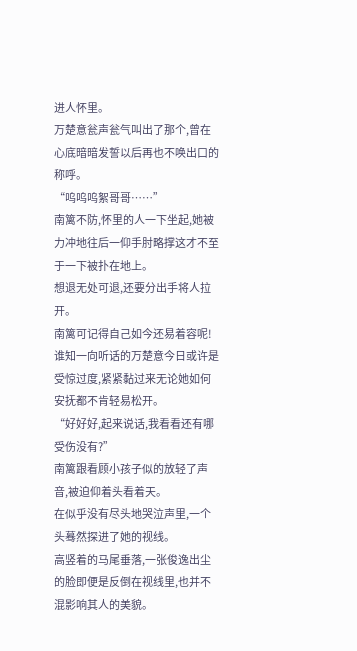进人怀里。
万楚意瓮声瓮气叫出了那个,曾在心底暗暗发誓以后再也不唤出口的称呼。
“呜呜呜絮哥哥……”
南篱不防,怀里的人一下坐起,她被力冲地往后一仰手肘略撑这才不至于一下被扑在地上。
想退无处可退,还要分出手将人拉开。
南篱可记得自己如今还易着容呢!
谁知一向听话的万楚意今日或许是受惊过度,紧紧黏过来无论她如何安抚都不肯轻易松开。
“好好好,起来说话,我看看还有哪受伤没有?”
南篱跟看顾小孩子似的放轻了声音,被迫仰着头看着天。
在似乎没有尽头地哭泣声里,一个头蓦然探进了她的视线。
高竖着的马尾垂落,一张俊逸出尘的脸即便是反倒在视线里,也并不混影响其人的美貌。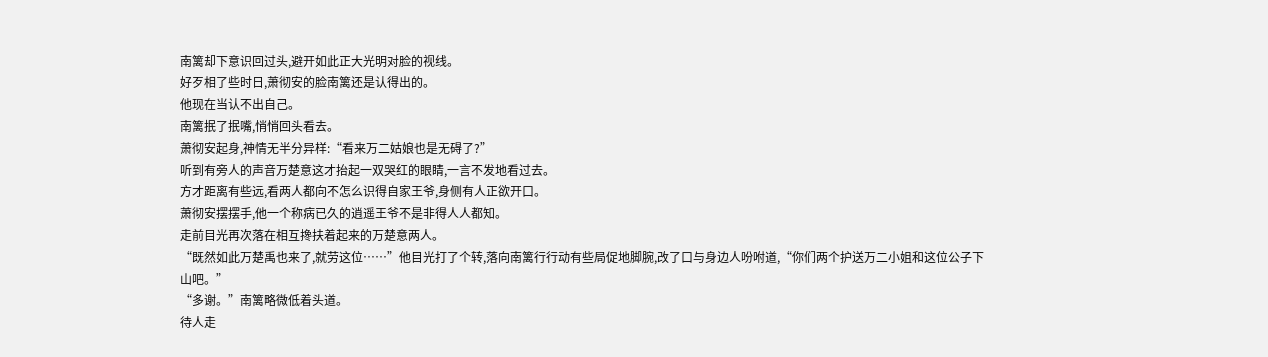南篱却下意识回过头,避开如此正大光明对脸的视线。
好歹相了些时日,萧彻安的脸南篱还是认得出的。
他现在当认不出自己。
南篱抿了抿嘴,悄悄回头看去。
萧彻安起身,神情无半分异样:“看来万二姑娘也是无碍了?”
听到有旁人的声音万楚意这才抬起一双哭红的眼睛,一言不发地看过去。
方才距离有些远,看两人都向不怎么识得自家王爷,身侧有人正欲开口。
萧彻安摆摆手,他一个称病已久的逍遥王爷不是非得人人都知。
走前目光再次落在相互搀扶着起来的万楚意两人。
“既然如此万楚禹也来了,就劳这位……”他目光打了个转,落向南篱行行动有些局促地脚腕,改了口与身边人吩咐道,“你们两个护送万二小姐和这位公子下山吧。”
“多谢。”南篱略微低着头道。
待人走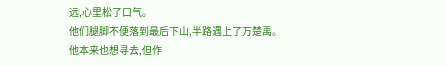远,心里松了口气。
他们腿脚不便落到最后下山,半路遇上了万楚禹。
他本来也想寻去,但作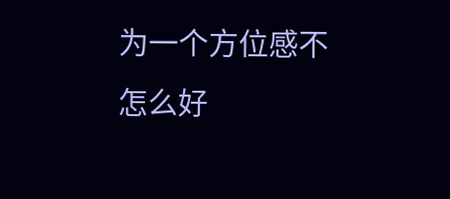为一个方位感不怎么好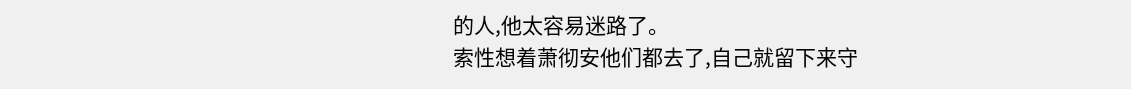的人,他太容易迷路了。
索性想着萧彻安他们都去了,自己就留下来守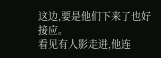这边,要是他们下来了也好接应。
看见有人影走进,他连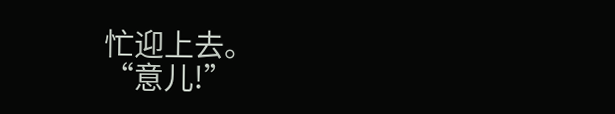忙迎上去。
“意儿!”